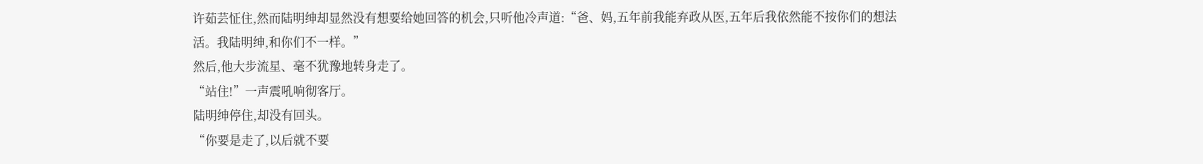许茹芸怔住,然而陆明绅却显然没有想要给她回答的机会,只听他冷声道:“爸、妈,五年前我能弃政从医,五年后我依然能不按你们的想法活。我陆明绅,和你们不一样。”
然后,他大步流星、毫不犹豫地转身走了。
“站住!”一声震吼响彻客厅。
陆明绅停住,却没有回头。
“你要是走了,以后就不要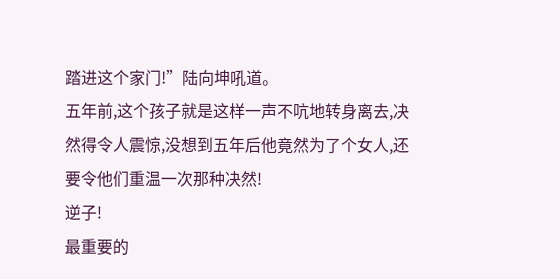踏进这个家门!”陆向坤吼道。
五年前,这个孩子就是这样一声不吭地转身离去,决然得令人震惊,没想到五年后他竟然为了个女人,还要令他们重温一次那种决然!
逆子!
最重要的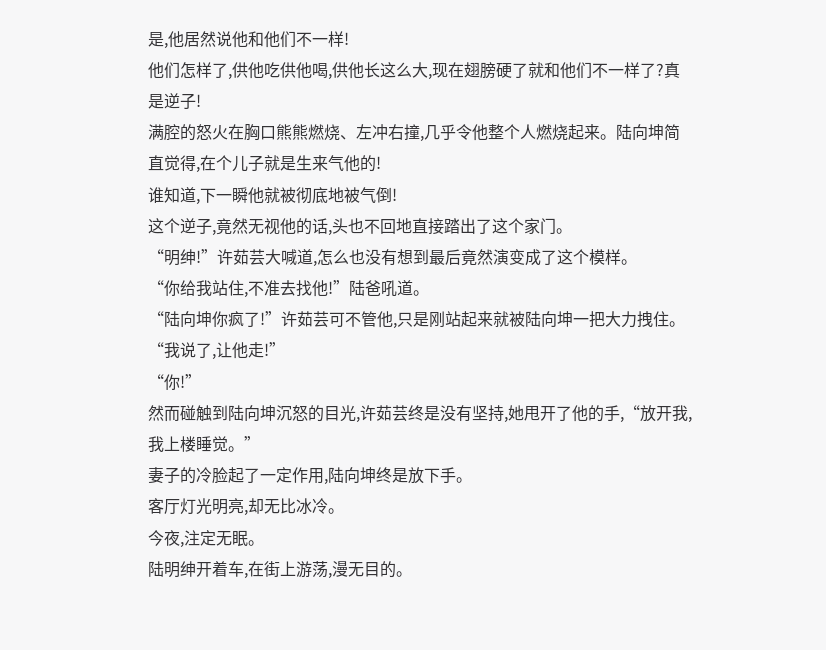是,他居然说他和他们不一样!
他们怎样了,供他吃供他喝,供他长这么大,现在翅膀硬了就和他们不一样了?真是逆子!
满腔的怒火在胸口熊熊燃烧、左冲右撞,几乎令他整个人燃烧起来。陆向坤简直觉得,在个儿子就是生来气他的!
谁知道,下一瞬他就被彻底地被气倒!
这个逆子,竟然无视他的话,头也不回地直接踏出了这个家门。
“明绅!”许茹芸大喊道,怎么也没有想到最后竟然演变成了这个模样。
“你给我站住,不准去找他!”陆爸吼道。
“陆向坤你疯了!”许茹芸可不管他,只是刚站起来就被陆向坤一把大力拽住。
“我说了,让他走!”
“你!”
然而碰触到陆向坤沉怒的目光,许茹芸终是没有坚持,她甩开了他的手,“放开我,我上楼睡觉。”
妻子的冷脸起了一定作用,陆向坤终是放下手。
客厅灯光明亮,却无比冰冷。
今夜,注定无眠。
陆明绅开着车,在街上游荡,漫无目的。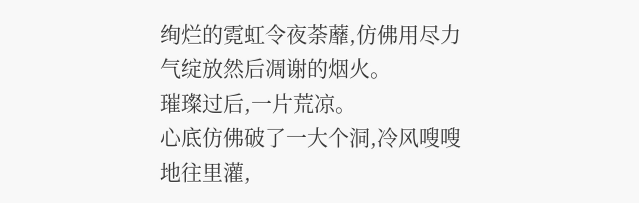绚烂的霓虹令夜荼蘼,仿佛用尽力气绽放然后凋谢的烟火。
璀璨过后,一片荒凉。
心底仿佛破了一大个洞,冷风嗖嗖地往里灌,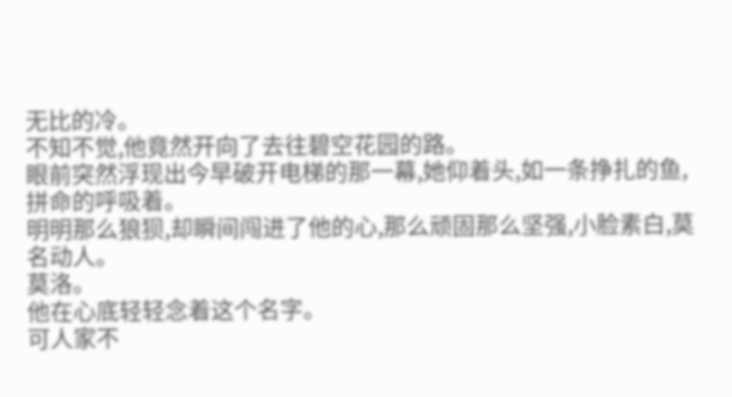无比的冷。
不知不觉,他竟然开向了去往碧空花园的路。
眼前突然浮现出今早破开电梯的那一幕,她仰着头,如一条挣扎的鱼,拼命的呼吸着。
明明那么狼狈,却瞬间闯进了他的心,那么顽固那么坚强,小脸素白,莫名动人。
莫洛。
他在心底轻轻念着这个名字。
可人家不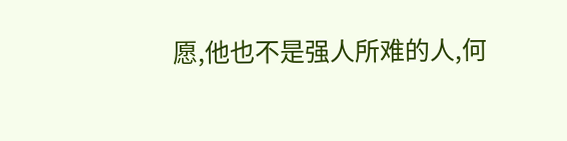愿,他也不是强人所难的人,何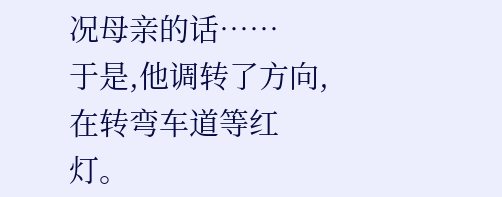况母亲的话……
于是,他调转了方向,在转弯车道等红灯。